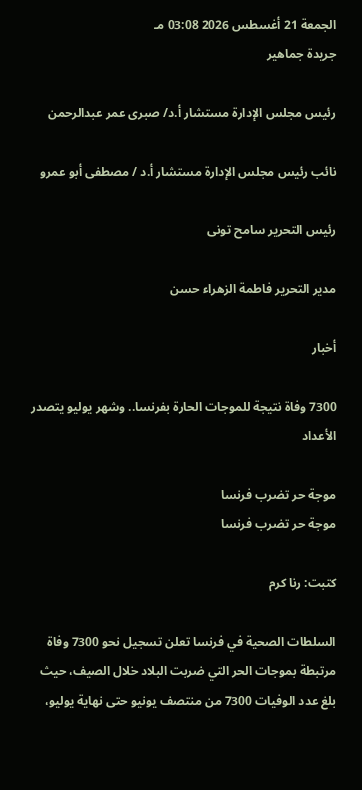الجمعة 21 أغسطس 2026 03:08 مـ
جريدة جماهير

رئيس مجلس الإدارة مستشار أ.د/ صبرى عمر عبدالرحمن

نائب رئيس مجلس الإدارة مستشار أ.د / مصطفى أبو عمرو

رئيس التحرير سامح تونى

مدير التحرير فاطمة الزهراء حسن

أخبار

7300 وفاة نتيجة للموجات الحارة بفرنسا.. وشهر يوليو يتصدر الأعداد

موجة حر تضرب فرنسا
موجة حر تضرب فرنسا

كتبت: رنا كرم

السلطات الصحية في فرنسا تعلن تسجيل نحو 7300 وفاة مرتبطة بموجات الحر التي ضربت البلاد خلال الصيف، حيث بلغ عدد الوفيات 7300 من منتصف يونيو حتى نهاية يوليو،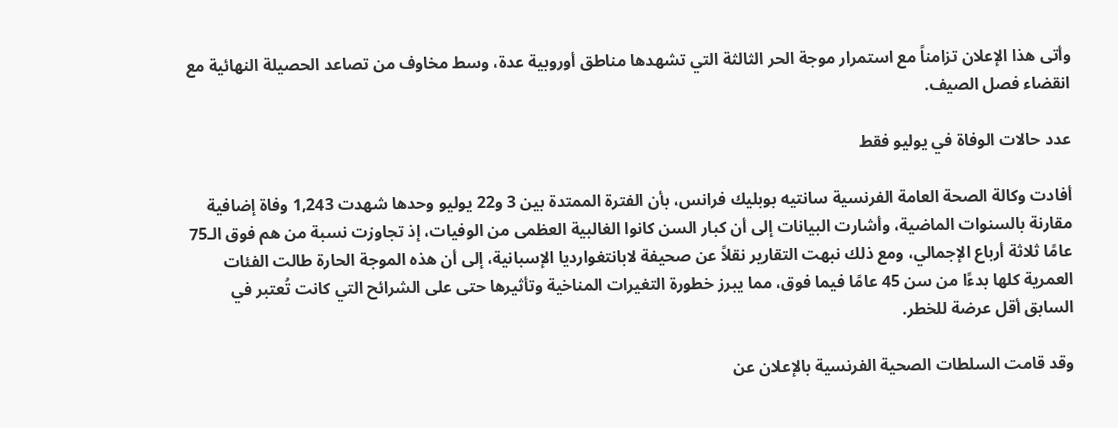وأتى هذا الإعلان تزامناً مع استمرار موجة الحر الثالثة التي تشهدها مناطق أوروبية عدة، وسط مخاوف من تصاعد الحصيلة النهائية مع انقضاء فصل الصيف.

عدد حالات الوفاة في يوليو فقط

أفادت وكالة الصحة العامة الفرنسية سانتيه بوبليك فرانس، بأن الفترة الممتدة بين 3 و22 يوليو وحدها شهدت 1,243 وفاة إضافية مقارنة بالسنوات الماضية، وأشارت البيانات إلى أن كبار السن كانوا الغالبية العظمى من الوفيات، إذ تجاوزت نسبة من هم فوق الـ75 عامًا ثلاثة أرباع الإجمالي، ومع ذلك نبهت التقارير نقلاً عن صحيفة لابانتغوارديا الإسبانية، إلى أن هذه الموجة الحارة طالت الفئات العمرية كلها بدءًا من سن 45 عامًا فيما فوق، مما يبرز خطورة التغيرات المناخية وتأثيرها حتى على الشرائح التي كانت تُعتبر في السابق أقل عرضة للخطر.

وقد قامت السلطات الصحية الفرنسية بالإعلان عن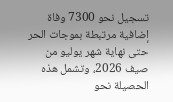تسجيل نحو 7300 وفاة إضافية مرتبطة بموجات الحر حتى نهاية شهر يوليو من صيف 2026، وتشمل هذه الحصيلة نحو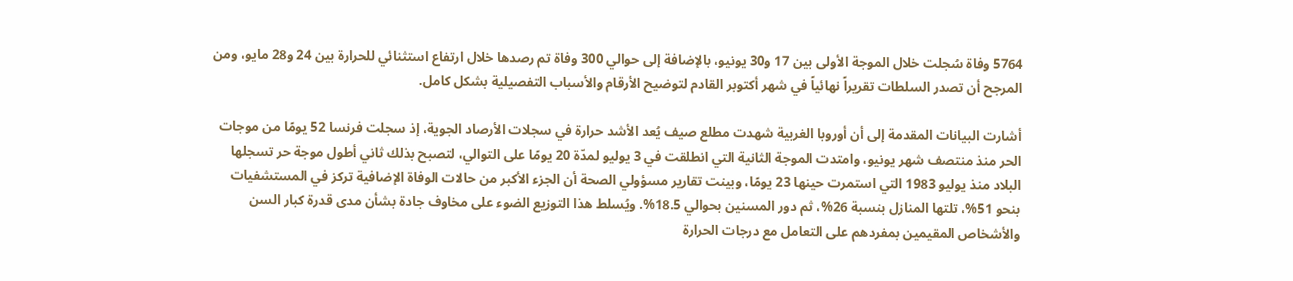5764 وفاة سُجلت خلال الموجة الأولى بين 17 و30 يونيو، بالإضافة إلى حوالي 300 وفاة تم رصدها خلال ارتفاع استثنائي للحرارة بين 24 و28 مايو، ومن المرجح أن تصدر السلطات تقريراً نهائياً في شهر أكتوبر القادم لتوضيح الأرقام والأسباب التفصيلية بشكل كامل.

أشارت البيانات المقدمة إلى أن أوروبا الغربية شهدت مطلع صيف يُعد الأشد حرارة في سجلات الأرصاد الجوية، إذ سجلت فرنسا 52 يومًا من موجات الحر منذ منتصف شهر يونيو، وامتدت الموجة الثانية التي انطلقت في 3 يوليو لمدّة 20 يومًا على التوالي، لتصبح بذلك ثاني أطول موجة حر تسجلها البلاد منذ يوليو 1983 التي استمرت حينها 23 يومًا، وبينت تقارير مسؤولي الصحة أن الجزء الأكبر من حالات الوفاة الإضافية تركز في المستشفيات بنحو 51%، تلتها المنازل بنسبة 26%، ثم دور المسنين بحوالي 18.5%. ويُسلط هذا التوزيع الضوء على مخاوف جادة بشأن مدى قدرة كبار السن والأشخاص المقيمين بمفردهم على التعامل مع درجات الحرارة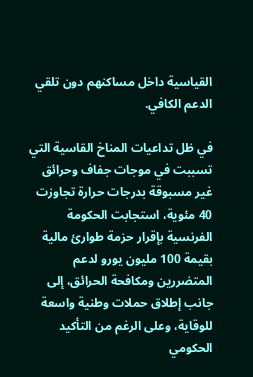القياسية داخل مساكنهم دون تلقي الدعم الكافي.

في ظل تداعيات المناخ القاسية التي تسببت في موجات جفاف وحرائق غير مسبوقة بدرجات حرارة تجاوزت 40 مئوية، استجابت الحكومة الفرنسية بإقرار حزمة طوارئ مالية بقيمة 100 مليون يورو لدعم المتضررين ومكافحة الحرائق، إلى جانب إطلاق حملات وطنية واسعة للوقاية، وعلى الرغم من التأكيد الحكومي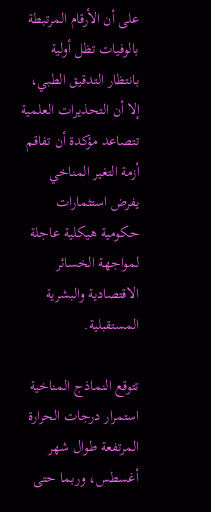على أن الأرقام المرتبطة بالوفيات تظل أولية بانتظار التدقيق الطبي، إلا أن التحذيرات العلمية تتصاعد مؤكدة أن تفاقم أزمة التغير المناخي يفرض استثمارات حكومية هيكلية عاجلة لمواجهة الخسائر الاقتصادية والبشرية المستقبلية.

تتوقع النماذج المناخية استمرار درجات الحرارة المرتفعة طوال شهر أغسطس، وربما حتى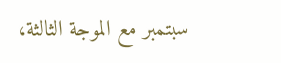سبتمبر مع الموجة الثالثة،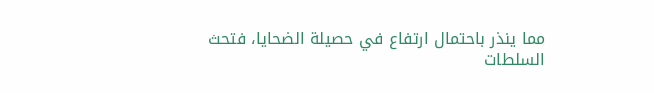مما ينذر باحتمال ارتفاع في حصيلة الضحايا، فتحث السلطات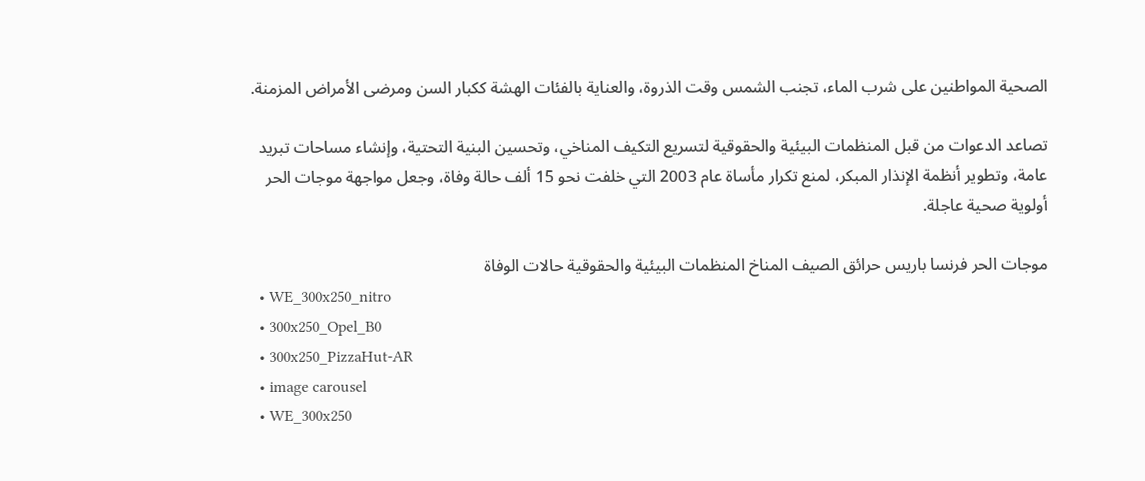الصحية المواطنين على شرب الماء، تجنب الشمس وقت الذروة، والعناية بالفئات الهشة ككبار السن ومرضى الأمراض المزمنة.

تصاعد الدعوات من قبل المنظمات البيئية والحقوقية لتسريع التكيف المناخي، وتحسين البنية التحتية، وإنشاء مساحات تبريد عامة، وتطوير أنظمة الإنذار المبكر، لمنع تكرار مأساة عام 2003 التي خلفت نحو 15 ألف حالة وفاة، وجعل مواجهة موجات الحر أولوية صحية عاجلة.

موجات الحر فرنسا باريس حرائق الصيف المناخ المنظمات البيئية والحقوقية حالات الوفاة
  • WE_300x250_nitro
  • 300x250_Opel_B0
  • 300x250_PizzaHut-AR
  • image carousel
  • WE_300x250